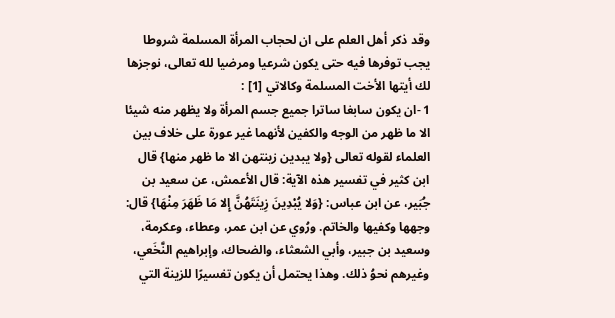وقد ذكر أهل العلم على ان لحجاب المرأة المسلمة شروطا يجب توفرها فيه حتى يكون شرعيا ومرضيا لله تعالى، نوجزها لك أيتها الأخت المسلمة وكالاتي [1] :
1 -ان يكون سابغا ساترا جميع جسم المرأة ولا يظهر منه شيئا الا ما ظهر من الوجه والكفين لأنهما غير عورة على خلاف بين العلماء لقوله تعالى {ولا يبدين زينتهن الا ما ظهر منها} قال ابن كثير في تفسير هذه الآية: قال الأعمش، عن سعيد بن جُبَير، عن ابن عباس: {وَلا يُبْدِينَ زِينَتَهُنَّ إِلا مَا ظَهَرَ مِنْهَا} قال: وجهها وكفيها والخاتم. ورُوي عن ابن عمر، وعطاء، وعكرمة، وسعيد بن جبير، وأبي الشعثاء، والضحاك، وإبراهيم النَّخَعي، وغيرهم نحوُ ذلك. وهذا يحتمل أن يكون تفسيرًا للزينة التي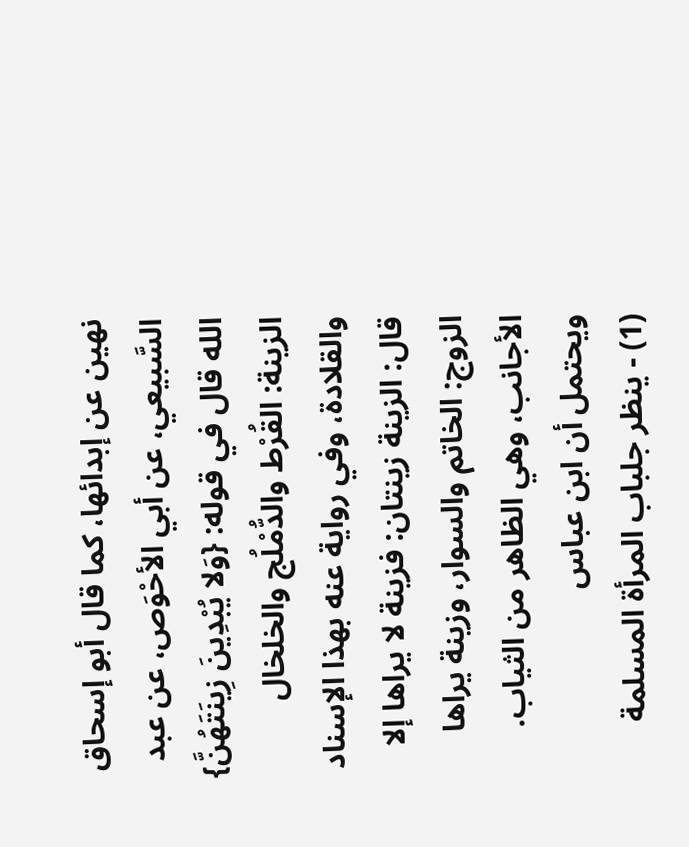نهين عن إبدائها، كما قال أبو إسحاق السَّبيعي، عن أبي الأحْوَص، عن عبد الله قال في قوله: {وَلا يُبْدِينَ زِينَتَهُنَّ} الزينة: القُرْط والدُّمْلُج والخلخال والقلادة، وفي رواية عنه بهذا الإسناد قال: الزينة زينتان: فزينة لا يراها إلا الزوج: الخاتم والسوار، وزينة يراها الأجانب، وهي الظاهر من الثياب. ويحتمل أن ابن عباس
(1) - ينظر جلباب المرأة المسلمة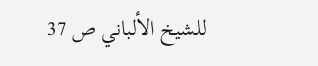للشيخ الألباني ص 37